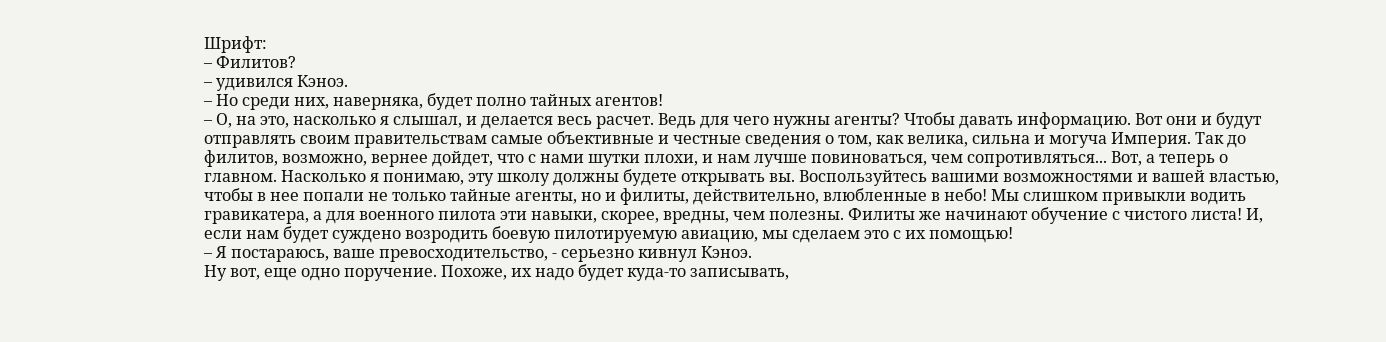Шрифт:
– Филитов?
– удивился Кэноэ.
– Но среди них, наверняка, будет полно тайных агентов!
– О, на это, насколько я слышал, и делается весь расчет. Ведь для чего нужны агенты? Чтобы давать информацию. Вот они и будут отправлять своим правительствам самые объективные и честные сведения о том, как велика, сильна и могуча Империя. Так до филитов, возможно, вернее дойдет, что с нами шутки плохи, и нам лучше повиноваться, чем сопротивляться... Вот, а теперь о главном. Насколько я понимаю, эту школу должны будете открывать вы. Воспользуйтесь вашими возможностями и вашей властью, чтобы в нее попали не только тайные агенты, но и филиты, действительно, влюбленные в небо! Мы слишком привыкли водить гравикатера, а для военного пилота эти навыки, скорее, вредны, чем полезны. Филиты же начинают обучение с чистого листа! И, если нам будет суждено возродить боевую пилотируемую авиацию, мы сделаем это с их помощью!
– Я постараюсь, ваше превосходительство, - серьезно кивнул Кэноэ.
Ну вот, еще одно поручение. Похоже, их надо будет куда-то записывать,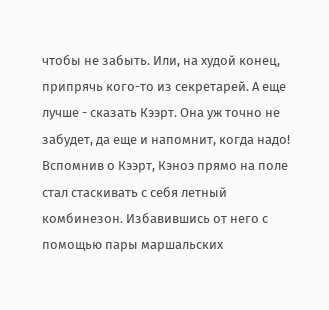чтобы не забыть. Или, на худой конец, припрячь кого-то из секретарей. А еще лучше - сказать Кээрт. Она уж точно не забудет, да еще и напомнит, когда надо!
Вспомнив о Кээрт, Кэноэ прямо на поле стал стаскивать с себя летный комбинезон. Избавившись от него с помощью пары маршальских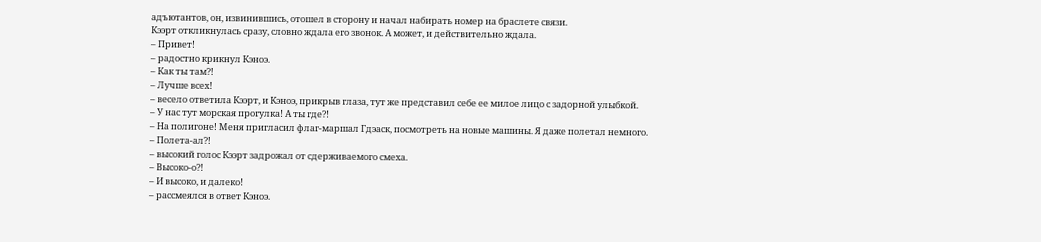адъютантов, он, извинившись, отошел в сторону и начал набирать номер на браслете связи.
Кээрт откликнулась сразу, словно ждала его звонок. А может, и действительно ждала.
– Привет!
– радостно крикнул Кэноэ.
– Как ты там?!
– Лучше всех!
– весело ответила Кээрт, и Кэноэ, прикрыв глаза, тут же представил себе ее милое лицо с задорной улыбкой.
– У нас тут морская прогулка! А ты где?!
– На полигоне! Меня пригласил флаг-маршал Гдэаск, посмотреть на новые машины. Я даже полетал немного.
– Полета-ал?!
– высокий голос Кээрт задрожал от сдерживаемого смеха.
– Высоко-о?!
– И высоко, и далеко!
– рассмеялся в ответ Кэноэ.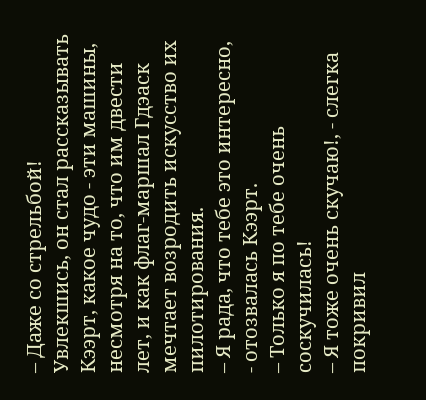– Даже со стрельбой!
Увлекшись, он стал рассказывать Кээрт, какое чудо - эти машины, несмотря на то, что им двести лет, и как флаг-маршал Гдэаск мечтает возродить искусство их пилотирования.
– Я рада, что тебе это интересно, - отозвалась Кээрт.
– Только я по тебе очень соскучилась!
– Я тоже очень скучаю!, - слегка покривил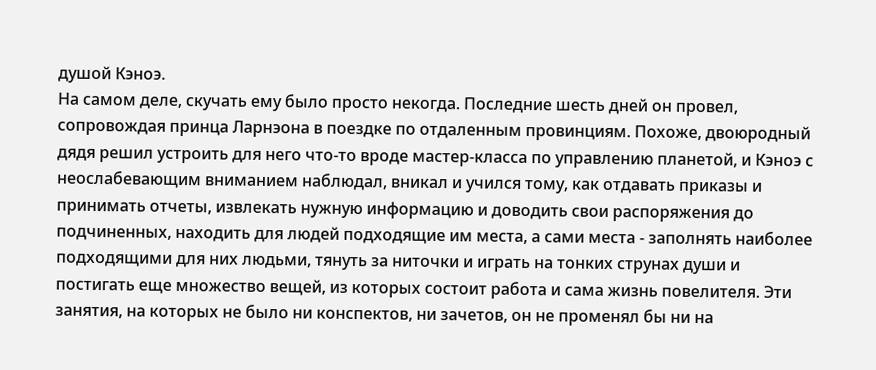душой Кэноэ.
На самом деле, скучать ему было просто некогда. Последние шесть дней он провел, сопровождая принца Ларнэона в поездке по отдаленным провинциям. Похоже, двоюродный дядя решил устроить для него что-то вроде мастер-класса по управлению планетой, и Кэноэ с неослабевающим вниманием наблюдал, вникал и учился тому, как отдавать приказы и принимать отчеты, извлекать нужную информацию и доводить свои распоряжения до подчиненных, находить для людей подходящие им места, а сами места - заполнять наиболее подходящими для них людьми, тянуть за ниточки и играть на тонких струнах души и постигать еще множество вещей, из которых состоит работа и сама жизнь повелителя. Эти занятия, на которых не было ни конспектов, ни зачетов, он не променял бы ни на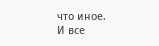что иное.
И все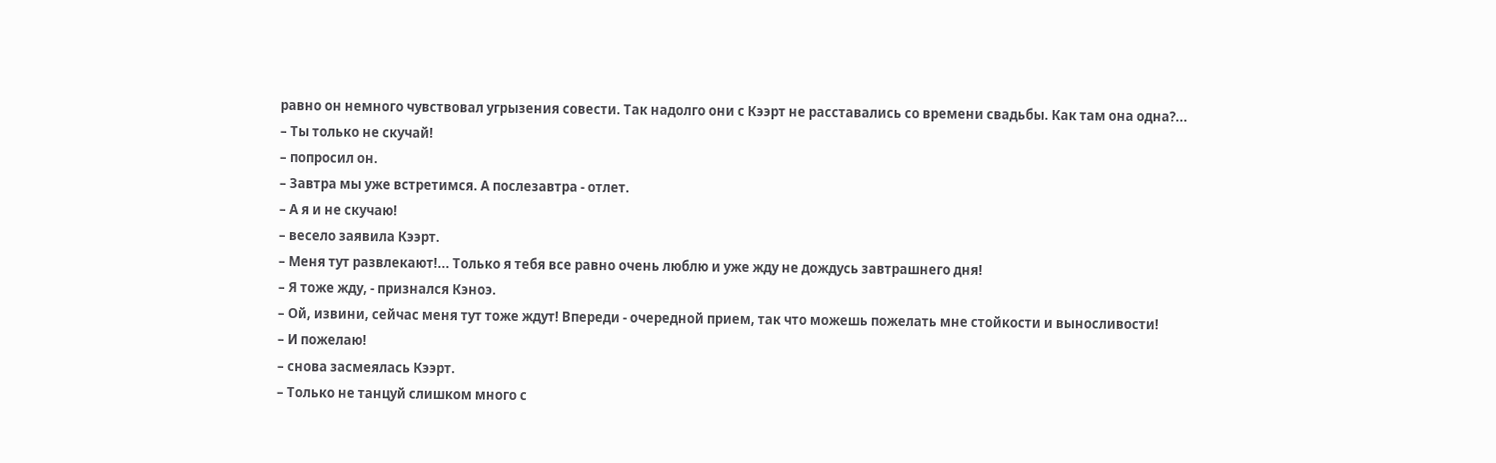равно он немного чувствовал угрызения совести. Так надолго они с Кээрт не расставались со времени свадьбы. Как там она одна?...
– Ты только не скучай!
– попросил он.
– Завтра мы уже встретимся. А послезавтра - отлет.
– А я и не скучаю!
– весело заявила Кээрт.
– Меня тут развлекают!... Только я тебя все равно очень люблю и уже жду не дождусь завтрашнего дня!
– Я тоже жду, - признался Кэноэ.
– Ой, извини, сейчас меня тут тоже ждут! Впереди - очередной прием, так что можешь пожелать мне стойкости и выносливости!
– И пожелаю!
– снова засмеялась Кээрт.
– Только не танцуй слишком много с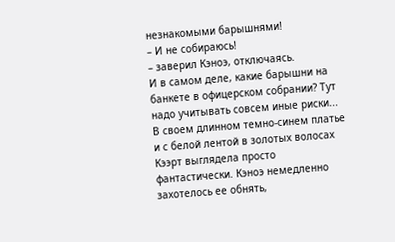незнакомыми барышнями!
– И не собираюсь!
– заверил Кэноэ, отключаясь.
И в самом деле, какие барышни на банкете в офицерском собрании? Тут надо учитывать совсем иные риски...
В своем длинном темно-синем платье и с белой лентой в золотых волосах Кээрт выглядела просто фантастически. Кэноэ немедленно захотелось ее обнять,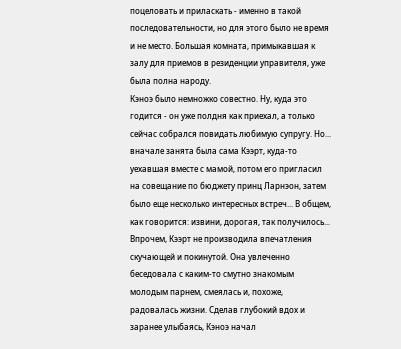поцеловать и приласкать - именно в такой последовательности, но для этого было не время и не место. Большая комната, примыкавшая к залу для приемов в резиденции управителя, уже была полна народу.
Кэноэ было немножко совестно. Ну, куда это годится - он уже полдня как приехал, а только сейчас собрался повидать любимую супругу. Но... вначале занята была сама Кээрт, куда-то уехавшая вместе с мамой, потом его пригласил на совещание по бюджету принц Ларнэон, затем было еще несколько интересных встреч... В общем, как говорится: извини, дорогая, так получилось...
Впрочем, Кээрт не производила впечатления скучающей и покинутой. Она увлеченно беседовала с каким-то смутно знакомым молодым парнем, смеялась и, похоже, радовалась жизни. Сделав глубокий вдох и заранее улыбаясь, Кэноэ начал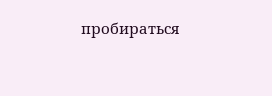пробираться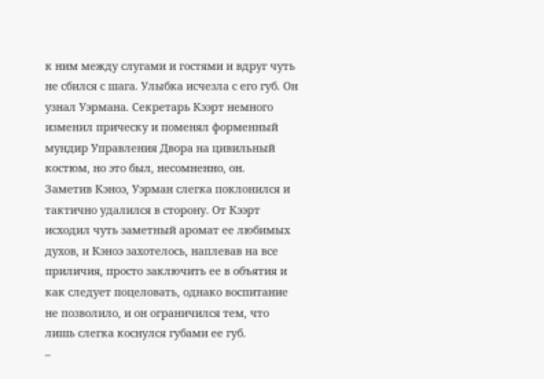к ним между слугами и гостями и вдруг чуть не сбился с шага. Улыбка исчезла с его губ. Он узнал Уэрмана. Секретарь Кээрт немного изменил прическу и поменял форменный мундир Управления Двора на цивильный костюм, но это был, несомненно, он.
Заметив Кэноэ, Уэрман слегка поклонился и тактично удалился в сторону. От Кээрт исходил чуть заметный аромат ее любимых духов, и Кэноэ захотелось, наплевав на все приличия, просто заключить ее в объятия и как следует поцеловать, однако воспитание не позволило, и он ограничился тем, что лишь слегка коснулся губами ее губ.
–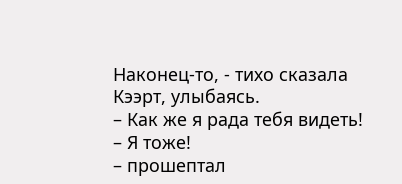Наконец-то, - тихо сказала Кээрт, улыбаясь.
– Как же я рада тебя видеть!
– Я тоже!
– прошептал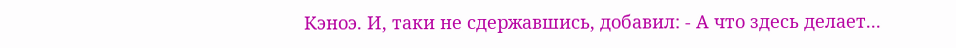Кэноэ. И, таки не сдержавшись, добавил: - А что здесь делает...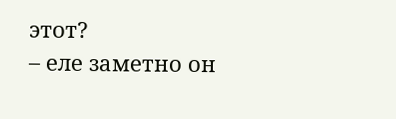этот?
– еле заметно он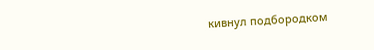кивнул подбородком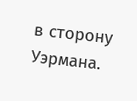в сторону Уэрмана.